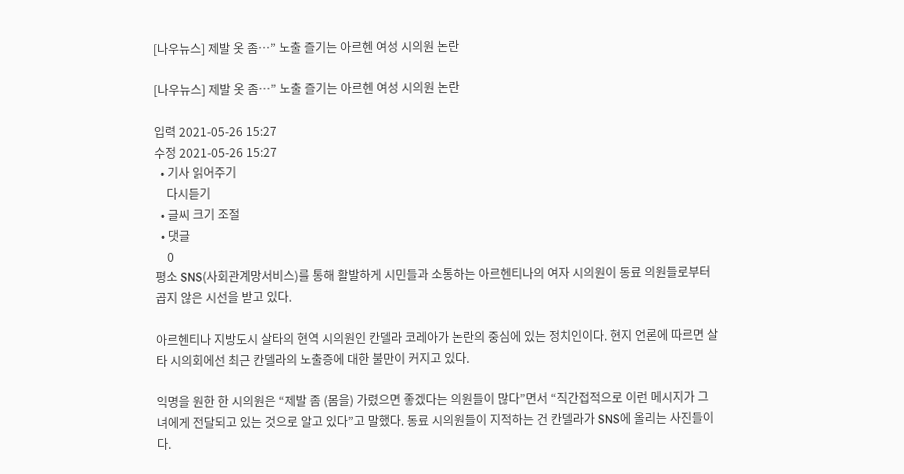[나우뉴스] 제발 옷 좀…” 노출 즐기는 아르헨 여성 시의원 논란

[나우뉴스] 제발 옷 좀…” 노출 즐기는 아르헨 여성 시의원 논란

입력 2021-05-26 15:27
수정 2021-05-26 15:27
  • 기사 읽어주기
    다시듣기
  • 글씨 크기 조절
  • 댓글
    0
평소 SNS(사회관계망서비스)를 통해 활발하게 시민들과 소통하는 아르헨티나의 여자 시의원이 동료 의원들로부터 곱지 않은 시선을 받고 있다.

아르헨티나 지방도시 살타의 현역 시의원인 칸델라 코레아가 논란의 중심에 있는 정치인이다. 현지 언론에 따르면 살타 시의회에선 최근 칸델라의 노출증에 대한 불만이 커지고 있다.

익명을 원한 한 시의원은 “제발 좀 (몸을) 가렸으면 좋겠다는 의원들이 많다”면서 “직간접적으로 이런 메시지가 그녀에게 전달되고 있는 것으로 알고 있다”고 말했다. 동료 시의원들이 지적하는 건 칸델라가 SNS에 올리는 사진들이다.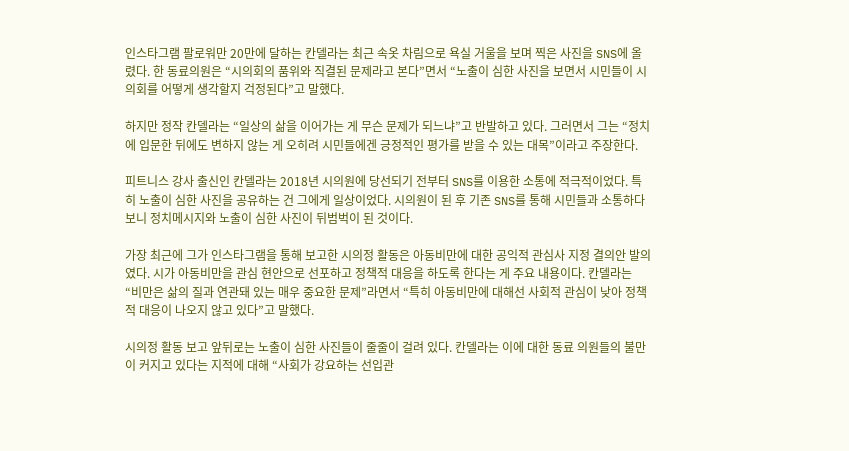인스타그램 팔로워만 20만에 달하는 칸델라는 최근 속옷 차림으로 욕실 거울을 보며 찍은 사진을 SNS에 올렸다. 한 동료의원은 “시의회의 품위와 직결된 문제라고 본다”면서 “노출이 심한 사진을 보면서 시민들이 시의회를 어떻게 생각할지 걱정된다”고 말했다.

하지만 정작 칸델라는 “일상의 삶을 이어가는 게 무슨 문제가 되느냐”고 반발하고 있다. 그러면서 그는 “정치에 입문한 뒤에도 변하지 않는 게 오히려 시민들에겐 긍정적인 평가를 받을 수 있는 대목”이라고 주장한다.

피트니스 강사 출신인 칸델라는 2018년 시의원에 당선되기 전부터 SNS를 이용한 소통에 적극적이었다. 특히 노출이 심한 사진을 공유하는 건 그에게 일상이었다. 시의원이 된 후 기존 SNS를 통해 시민들과 소통하다 보니 정치메시지와 노출이 심한 사진이 뒤범벅이 된 것이다.

가장 최근에 그가 인스타그램을 통해 보고한 시의정 활동은 아동비만에 대한 공익적 관심사 지정 결의안 발의였다. 시가 아동비만을 관심 현안으로 선포하고 정책적 대응을 하도록 한다는 게 주요 내용이다. 칸델라는 “비만은 삶의 질과 연관돼 있는 매우 중요한 문제”라면서 “특히 아동비만에 대해선 사회적 관심이 낮아 정책적 대응이 나오지 않고 있다”고 말했다.

시의정 활동 보고 앞뒤로는 노출이 심한 사진들이 줄줄이 걸려 있다. 칸델라는 이에 대한 동료 의원들의 불만이 커지고 있다는 지적에 대해 “사회가 강요하는 선입관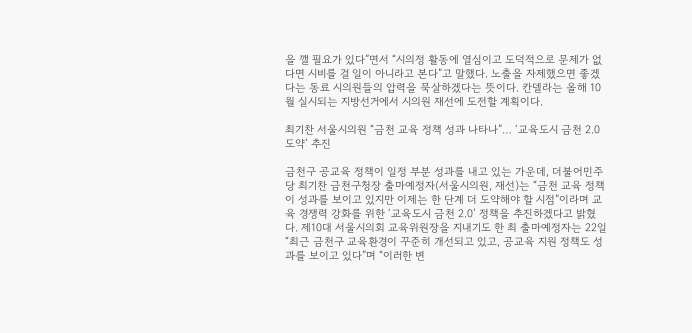을 깰 필요가 있다”면서 “시의정 활동에 열심이고 도덕적으로 문제가 없다면 시비를 걸 일이 아니라고 본다”고 말했다. 노출을 자제했으면 좋겠다는 동료 시의원들의 압력을 묵살하겠다는 뜻이다. 칸델라는 올해 10월 실시되는 지방선거에서 시의원 재선에 도전할 계획이다.

최기찬 서울시의원 “금천 교육 정책 성과 나타나”… ‘교육도시 금천 2.0 도약’ 추진

금천구 공교육 정책이 일정 부분 성과를 내고 있는 가운데, 더불어민주당 최기찬 금천구청장 출마예정자(서울시의원, 재선)는 “금천 교육 정책이 성과를 보이고 있지만 이제는 한 단계 더 도약해야 할 시점”이라며 교육 경쟁력 강화를 위한 ‘교육도시 금천 2.0’ 정책을 추진하겠다고 밝혔다. 제10대 서울시의회 교육위원장을 지내기도 한 최 출마예정자는 22일 “최근 금천구 교육환경이 꾸준히 개선되고 있고, 공교육 지원 정책도 성과를 보이고 있다”며 “이러한 변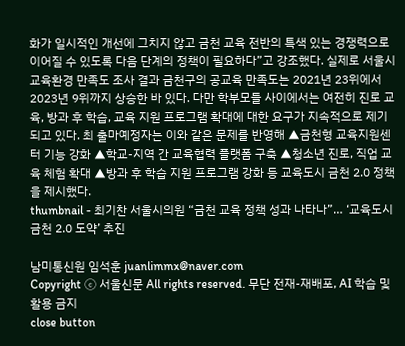화가 일시적인 개선에 그치지 않고 금천 교육 전반의 특색 있는 경쟁력으로 이어질 수 있도록 다음 단계의 정책이 필요하다”고 강조했다. 실제로 서울시 교육환경 만족도 조사 결과 금천구의 공교육 만족도는 2021년 23위에서 2023년 9위까지 상승한 바 있다. 다만 학부모들 사이에서는 여전히 진로 교육, 방과 후 학습, 교육 지원 프로그램 확대에 대한 요구가 지속적으로 제기되고 있다. 최 출마예정자는 이와 같은 문제를 반영해 ▲금천형 교육지원센터 기능 강화 ▲학교-지역 간 교육협력 플랫폼 구축 ▲청소년 진로, 직업 교육 체험 확대 ▲방과 후 학습 지원 프로그램 강화 등 교육도시 금천 2.0 정책을 제시했다.
thumbnail - 최기찬 서울시의원 “금천 교육 정책 성과 나타나”… ‘교육도시 금천 2.0 도약’ 추진

남미통신원 임석훈 juanlimmx@naver.com
Copyright ⓒ 서울신문 All rights reserved. 무단 전재-재배포, AI 학습 및 활용 금지
close button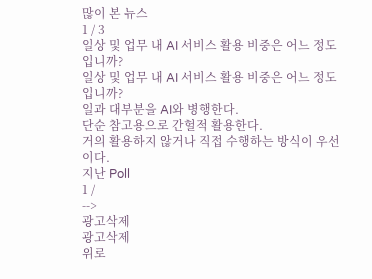많이 본 뉴스
1 / 3
일상 및 업무 내 AI 서비스 활용 비중은 어느 정도입니까?
일상 및 업무 내 AI 서비스 활용 비중은 어느 정도입니까?
일과 대부분을 AI와 병행한다.
단순 참고용으로 간헐적 활용한다.
거의 활용하지 않거나 직접 수행하는 방식이 우선이다.
지난 Poll
1 /
-->
광고삭제
광고삭제
위로